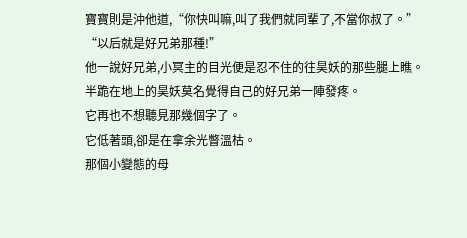寶寶則是沖他道,“你快叫嘛,叫了我們就同輩了,不當你叔了。”
“以后就是好兄弟那種!”
他一說好兄弟,小冥主的目光便是忍不住的往昊妖的那些腿上瞧。
半跪在地上的昊妖莫名覺得自己的好兄弟一陣發疼。
它再也不想聽見那幾個字了。
它低著頭,卻是在拿余光瞥溫枯。
那個小變態的母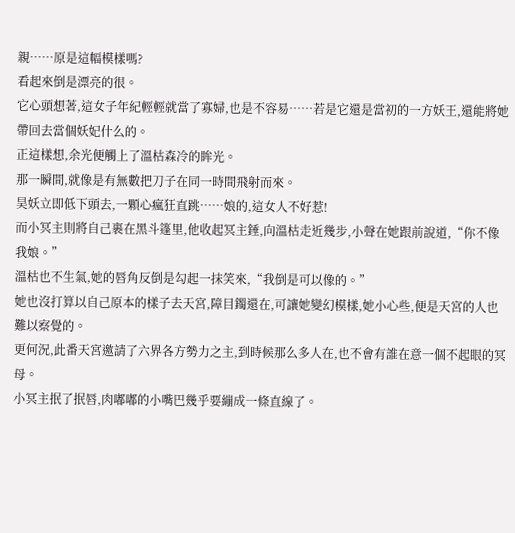親……原是這幅模樣嗎?
看起來倒是漂亮的很。
它心頭想著,這女子年紀輕輕就當了寡婦,也是不容易……若是它還是當初的一方妖王,還能將她帶回去當個妖妃什么的。
正這樣想,余光便觸上了溫枯森冷的眸光。
那一瞬間,就像是有無數把刀子在同一時間飛射而來。
昊妖立即低下頭去,一顆心瘋狂直跳……娘的,這女人不好惹!
而小冥主則將自己裹在黑斗篷里,他收起冥主錘,向溫枯走近幾步,小聲在她跟前說道,“你不像我娘。”
溫枯也不生氣,她的唇角反倒是勾起一抹笑來,“我倒是可以像的。”
她也沒打算以自己原本的樣子去天宮,障目鐲還在,可讓她變幻模樣,她小心些,便是天宮的人也難以察覺的。
更何況,此番天宮邀請了六界各方勢力之主,到時候那么多人在,也不會有誰在意一個不起眼的冥母。
小冥主抿了抿唇,肉嘟嘟的小嘴巴幾乎要繃成一條直線了。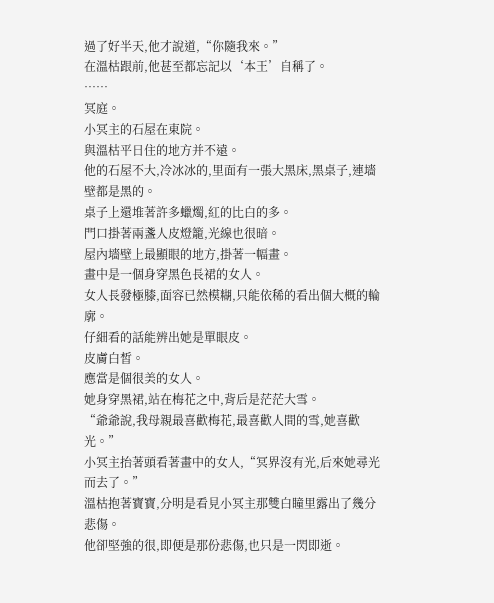過了好半天,他才說道,“你隨我來。”
在溫枯跟前,他甚至都忘記以‘本王’自稱了。
……
冥庭。
小冥主的石屋在東院。
與溫枯平日住的地方并不遠。
他的石屋不大,冷冰冰的,里面有一張大黑床,黑桌子,連墻壁都是黑的。
桌子上還堆著許多蠟燭,紅的比白的多。
門口掛著兩盞人皮燈籠,光線也很暗。
屋內墻壁上最顯眼的地方,掛著一幅畫。
畫中是一個身穿黑色長裙的女人。
女人長發極膝,面容已然模糊,只能依稀的看出個大概的輪廓。
仔細看的話能辨出她是單眼皮。
皮膚白皙。
應當是個很美的女人。
她身穿黑裙,站在梅花之中,背后是茫茫大雪。
“爺爺說,我母親最喜歡梅花,最喜歡人間的雪,她喜歡光。”
小冥主抬著頭看著畫中的女人,“冥界沒有光,后來她尋光而去了。”
溫枯抱著寶寶,分明是看見小冥主那雙白瞳里露出了幾分悲傷。
他卻堅強的很,即便是那份悲傷,也只是一閃即逝。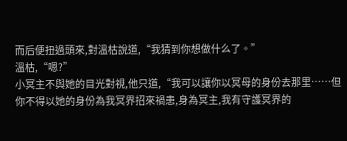而后便扭過頭來,對溫枯說道,“我猜到你想做什么了。”
溫枯,“嗯?”
小冥主不與她的目光對視,他只道,“我可以讓你以冥母的身份去那里……但你不得以她的身份為我冥界招來禍患,身為冥主,我有守護冥界的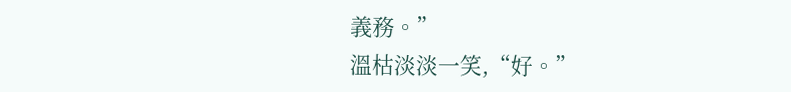義務。”
溫枯淡淡一笑,“好。”